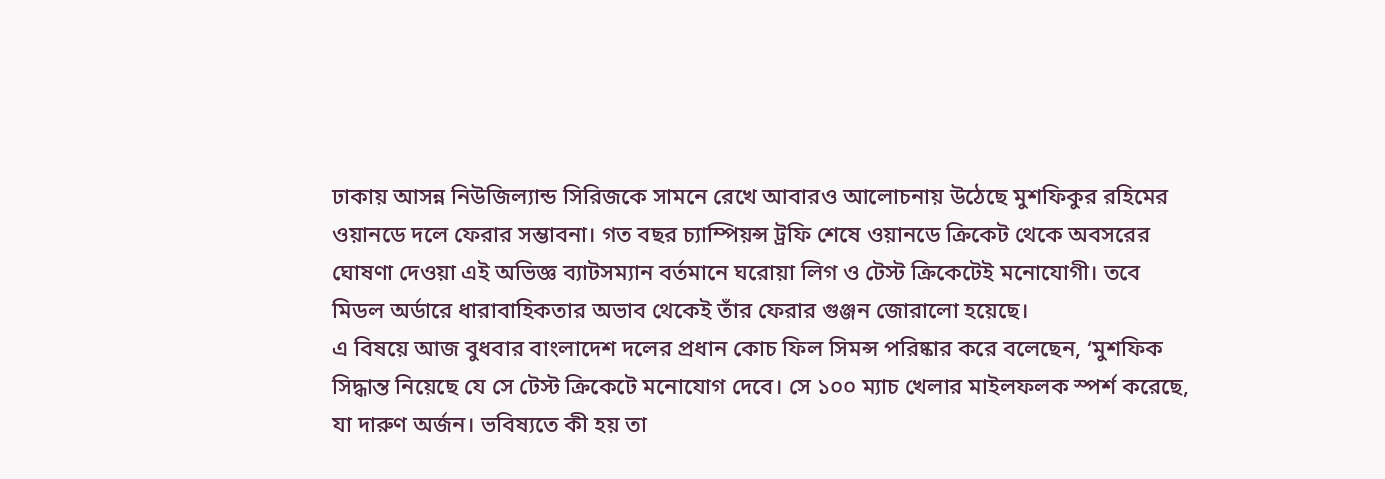ঢাকায় আসন্ন নিউজিল্যান্ড সিরিজকে সামনে রেখে আবারও আলোচনায় উঠেছে মুশফিকুর রহিমের ওয়ানডে দলে ফেরার সম্ভাবনা। গত বছর চ্যাম্পিয়ন্স ট্রফি শেষে ওয়ানডে ক্রিকেট থেকে অবসরের ঘোষণা দেওয়া এই অভিজ্ঞ ব্যাটসম্যান বর্তমানে ঘরোয়া লিগ ও টেস্ট ক্রিকেটেই মনোযোগী। তবে মিডল অর্ডারে ধারাবাহিকতার অভাব থেকেই তাঁর ফেরার গুঞ্জন জোরালো হয়েছে।
এ বিষয়ে আজ বুধবার বাংলাদেশ দলের প্রধান কোচ ফিল সিমন্স পরিষ্কার করে বলেছেন, ‘মুশফিক সিদ্ধান্ত নিয়েছে যে সে টেস্ট ক্রিকেটে মনোযোগ দেবে। সে ১০০ ম্যাচ খেলার মাইলফলক স্পর্শ করেছে, যা দারুণ অর্জন। ভবিষ্যতে কী হয় তা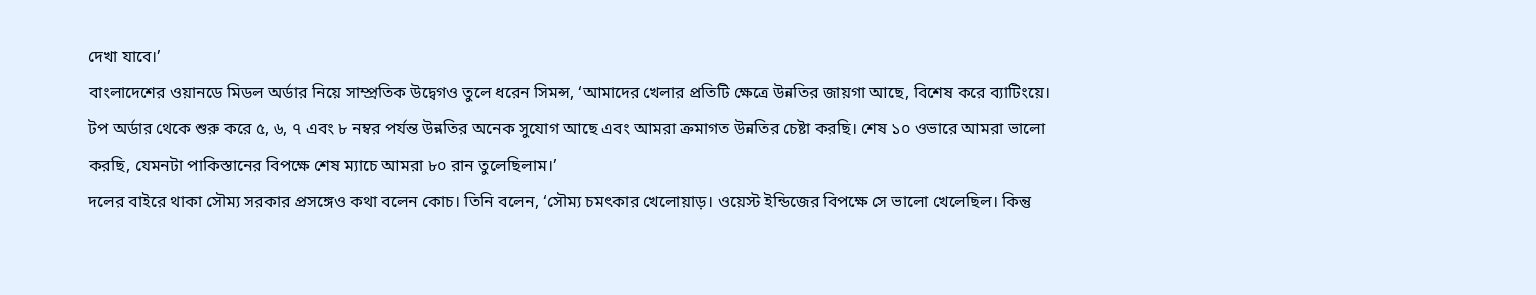দেখা যাবে।’
বাংলাদেশের ওয়ানডে মিডল অর্ডার নিয়ে সাম্প্রতিক উদ্বেগও তুলে ধরেন সিমন্স, ‘আমাদের খেলার প্রতিটি ক্ষেত্রে উন্নতির জায়গা আছে, বিশেষ করে ব্যাটিংয়ে। টপ অর্ডার থেকে শুরু করে ৫, ৬, ৭ এবং ৮ নম্বর পর্যন্ত উন্নতির অনেক সুযোগ আছে এবং আমরা ক্রমাগত উন্নতির চেষ্টা করছি। শেষ ১০ ওভারে আমরা ভালো করছি, যেমনটা পাকিস্তানের বিপক্ষে শেষ ম্যাচে আমরা ৮০ রান তুলেছিলাম।’
দলের বাইরে থাকা সৌম্য সরকার প্রসঙ্গেও কথা বলেন কোচ। তিনি বলেন, ‘সৌম্য চমৎকার খেলোয়াড়। ওয়েস্ট ইন্ডিজের বিপক্ষে সে ভালো খেলেছিল। কিন্তু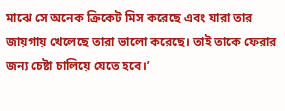মাঝে সে অনেক ক্রিকেট মিস করেছে এবং যারা তার জায়গায় খেলেছে তারা ভালো করেছে। তাই তাকে ফেরার জন্য চেষ্টা চালিয়ে যেতে হবে।’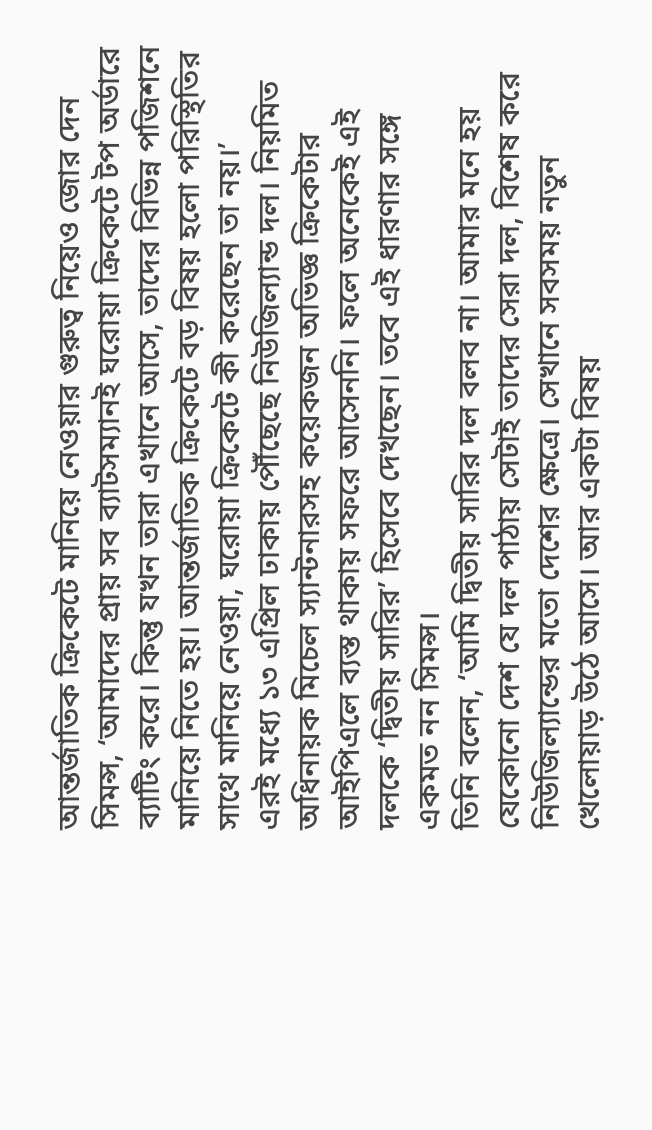আন্তর্জাতিক ক্রিকেটে মানিয়ে নেওয়ার গুরুত্ব নিয়েও জোর দেন সিমন্স, ‘আমাদের প্রায় সব ব্যাটসম্যানই ঘরোয়া ক্রিকেটে টপ অর্ডারে ব্যাটিং করে। কিন্তু যখন তারা এখানে আসে, তাদের বিভিন্ন পজিশনে মানিয়ে নিতে হয়। আন্তর্জাতিক ক্রিকেটে বড় বিষয় হলো পরিস্থিতির সাথে মানিয়ে নেওয়া, ঘরোয়া ক্রিকেটে কী করেছেন তা নয়।’
এরই মধ্যে ১৩ এপ্রিল ঢাকায় পৌঁছেছে নিউজিল্যান্ড দল। নিয়মিত অধিনায়ক মিচেল স্যান্টনারসহ কয়েকজন অভিজ্ঞ ক্রিকেটার আইপিএলে ব্যস্ত থাকায় সফরে আসেননি। ফলে অনেকেই এই দলকে ‘দ্বিতীয় সারির’ হিসেবে দেখছেন। তবে এই ধারণার সঙ্গে একমত নন সিমন্স।
তিনি বলেন, ‘আমি দ্বিতীয় সারির দল বলব না। আমার মনে হয় যেকোনো দেশ যে দল পাঠায় সেটাই তাদের সেরা দল, বিশেষ করে নিউজিল্যান্ডের মতো দেশের ক্ষেত্রে। সেখানে সবসময় নতুন খেলোয়াড় উঠে আসে। আর একটা বিষয়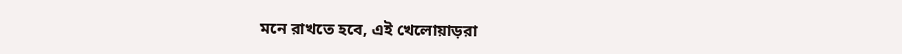মনে রাখতে হবে, এই খেলোয়াড়রা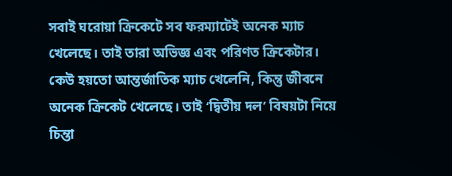সবাই ঘরোয়া ক্রিকেটে সব ফরম্যাটেই অনেক ম্যাচ খেলেছে। তাই তারা অভিজ্ঞ এবং পরিণত ক্রিকেটার। কেউ হয়তো আন্তর্জাতিক ম্যাচ খেলেনি, কিন্তু জীবনে অনেক ক্রিকেট খেলেছে। তাই ‘দ্বিতীয় দল’ বিষয়টা নিয়ে চিন্তা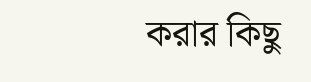করার কিছু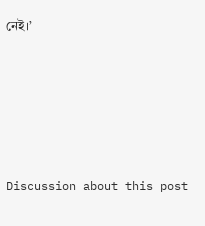নেই।’









Discussion about this post